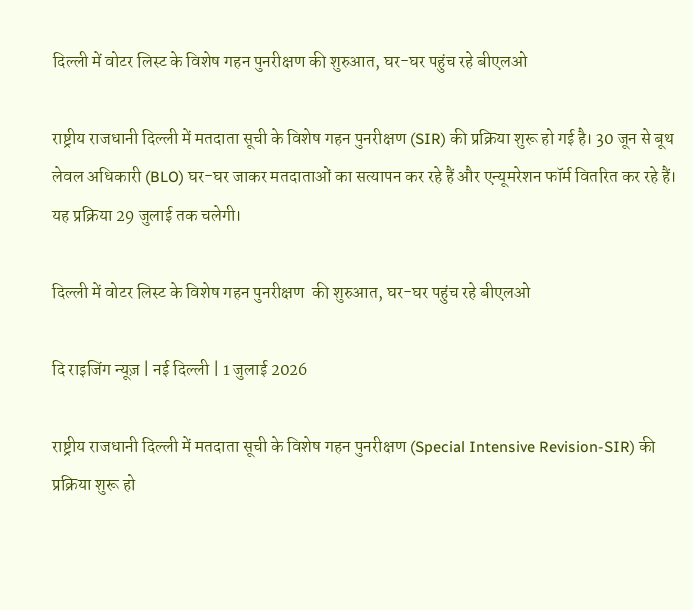दिल्ली में वोटर लिस्ट के विशेष गहन पुनरीक्षण की शुरुआत, घर-घर पहुंच रहे बीएलओ

राष्ट्रीय राजधानी दिल्ली में मतदाता सूची के विशेष गहन पुनरीक्षण (SIR) की प्रक्रिया शुरू हो गई है। 30 जून से बूथ लेवल अधिकारी (BLO) घर-घर जाकर मतदाताओं का सत्यापन कर रहे हैं और एन्यूमरेशन फॉर्म वितरित कर रहे हैं। यह प्रक्रिया 29 जुलाई तक चलेगी।

दिल्ली में वोटर लिस्ट के विशेष गहन पुनरीक्षण  की शुरुआत, घर-घर पहुंच रहे बीएलओ

दि राइजिंग न्यूज़ | नई दिल्ली | 1 जुलाई 2026

राष्ट्रीय राजधानी दिल्ली में मतदाता सूची के विशेष गहन पुनरीक्षण (Special Intensive Revision-SIR) की प्रक्रिया शुरू हो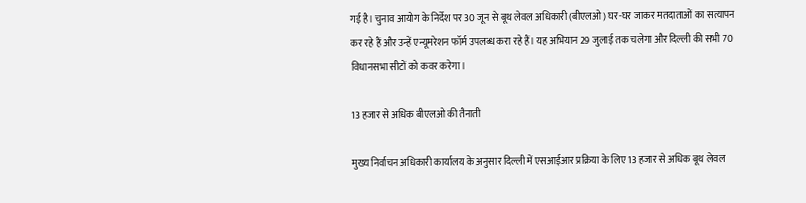गई है। चुनाव आयोग के निर्देश पर 30 जून से बूथ लेवल अधिकारी (बीएलओ) घर-घर जाकर मतदाताओं का सत्यापन कर रहे हैं और उन्हें एन्यूमरेशन फॉर्म उपलब्ध करा रहे हैं। यह अभियान 29 जुलाई तक चलेगा और दिल्ली की सभी 70 विधानसभा सीटों को कवर करेगा।

13 हजार से अधिक बीएलओ की तैनाती

मुख्य निर्वाचन अधिकारी कार्यालय के अनुसार दिल्ली में एसआईआर प्रक्रिया के लिए 13 हजार से अधिक बूथ लेवल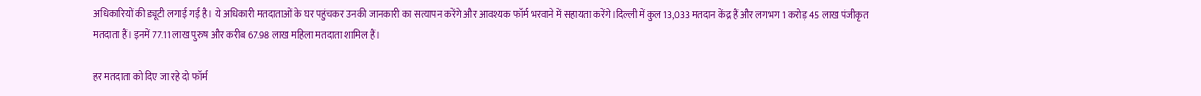अधिकारियों की ड्यूटी लगाई गई है। ये अधिकारी मतदाताओं के घर पहुंचकर उनकी जानकारी का सत्यापन करेंगे और आवश्यक फॉर्म भरवाने में सहायता करेंगे।दिल्ली में कुल 13,033 मतदान केंद्र हैं और लगभग 1 करोड़ 45 लाख पंजीकृत मतदाता हैं। इनमें 77.11 लाख पुरुष और करीब 67.98 लाख महिला मतदाता शामिल हैं।

हर मतदाता को दिए जा रहे दो फॉर्म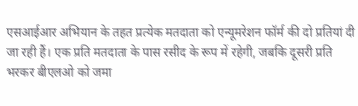एसआईआर अभियान के तहत प्रत्येक मतदाता को एन्यूमरेशन फॉर्म की दो प्रतियां दी जा रही हैं। एक प्रति मतदाता के पास रसीद के रूप में रहेगी, जबकि दूसरी प्रति भरकर बीएलओ को जमा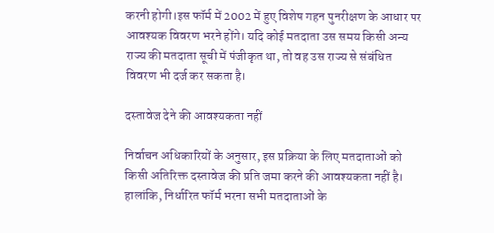करनी होगी।इस फॉर्म में 2002 में हुए विशेष गहन पुनरीक्षण के आधार पर आवश्यक विवरण भरने होंगे। यदि कोई मतदाता उस समय किसी अन्य राज्य की मतदाता सूची में पंजीकृत था, तो वह उस राज्य से संबंधित विवरण भी दर्ज कर सकता है।

दस्तावेज देने की आवश्यकता नहीं

निर्वाचन अधिकारियों के अनुसार, इस प्रक्रिया के लिए मतदाताओं को किसी अतिरिक्त दस्तावेज की प्रति जमा करने की आवश्यकता नहीं है। हालांकि, निर्धारित फॉर्म भरना सभी मतदाताओं के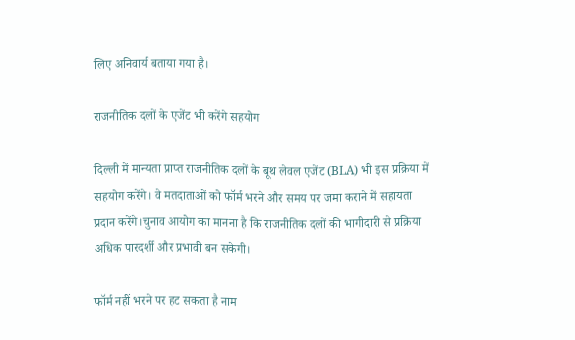लिए अनिवार्य बताया गया है।

राजनीतिक दलों के एजेंट भी करेंगे सहयोग

दिल्ली में मान्यता प्राप्त राजनीतिक दलों के बूथ लेवल एजेंट (BLA) भी इस प्रक्रिया में सहयोग करेंगे। वे मतदाताओं को फॉर्म भरने और समय पर जमा कराने में सहायता प्रदान करेंगे।चुनाव आयोग का मानना है कि राजनीतिक दलों की भागीदारी से प्रक्रिया अधिक पारदर्शी और प्रभावी बन सकेगी।

फॉर्म नहीं भरने पर हट सकता है नाम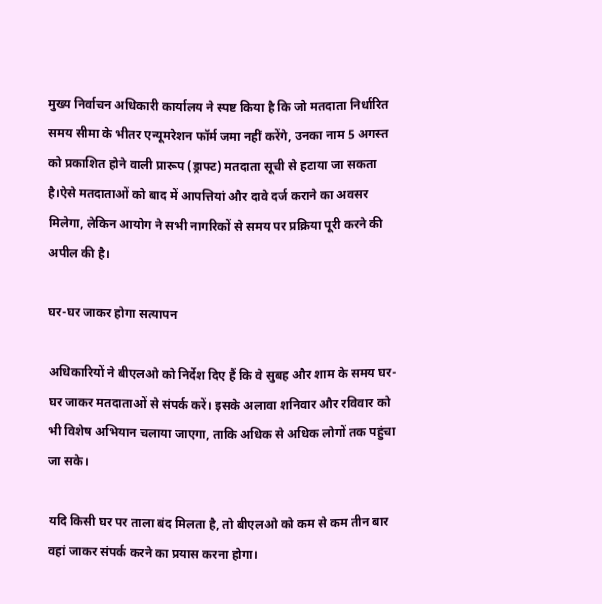मुख्य निर्वाचन अधिकारी कार्यालय ने स्पष्ट किया है कि जो मतदाता निर्धारित समय सीमा के भीतर एन्यूमरेशन फॉर्म जमा नहीं करेंगे, उनका नाम 5 अगस्त को प्रकाशित होने वाली प्रारूप (ड्राफ्ट) मतदाता सूची से हटाया जा सकता है।ऐसे मतदाताओं को बाद में आपत्तियां और दावे दर्ज कराने का अवसर मिलेगा, लेकिन आयोग ने सभी नागरिकों से समय पर प्रक्रिया पूरी करने की अपील की है।

घर-घर जाकर होगा सत्यापन

अधिकारियों ने बीएलओ को निर्देश दिए हैं कि वे सुबह और शाम के समय घर-घर जाकर मतदाताओं से संपर्क करें। इसके अलावा शनिवार और रविवार को भी विशेष अभियान चलाया जाएगा, ताकि अधिक से अधिक लोगों तक पहुंचा जा सके।

यदि किसी घर पर ताला बंद मिलता है, तो बीएलओ को कम से कम तीन बार वहां जाकर संपर्क करने का प्रयास करना होगा।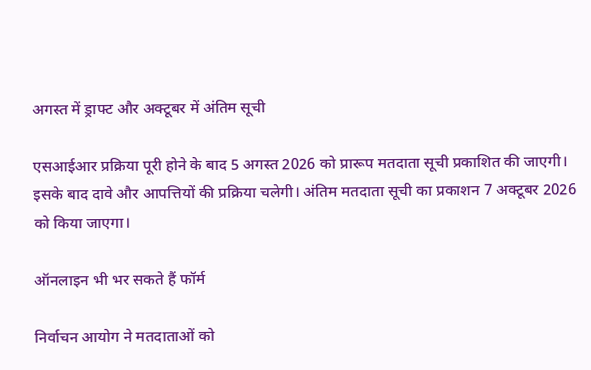अगस्त में ड्राफ्ट और अक्टूबर में अंतिम सूची

एसआईआर प्रक्रिया पूरी होने के बाद 5 अगस्त 2026 को प्रारूप मतदाता सूची प्रकाशित की जाएगी। इसके बाद दावे और आपत्तियों की प्रक्रिया चलेगी। अंतिम मतदाता सूची का प्रकाशन 7 अक्टूबर 2026 को किया जाएगा।

ऑनलाइन भी भर सकते हैं फॉर्म

निर्वाचन आयोग ने मतदाताओं को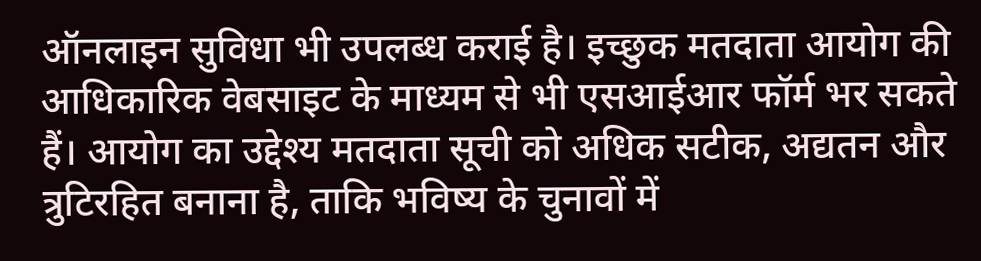ऑनलाइन सुविधा भी उपलब्ध कराई है। इच्छुक मतदाता आयोग की आधिकारिक वेबसाइट के माध्यम से भी एसआईआर फॉर्म भर सकते हैं। आयोग का उद्देश्य मतदाता सूची को अधिक सटीक, अद्यतन और त्रुटिरहित बनाना है, ताकि भविष्य के चुनावों में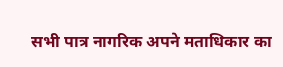सभी पात्र नागरिक अपने मताधिकार का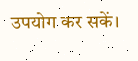उपयोग कर सकें।